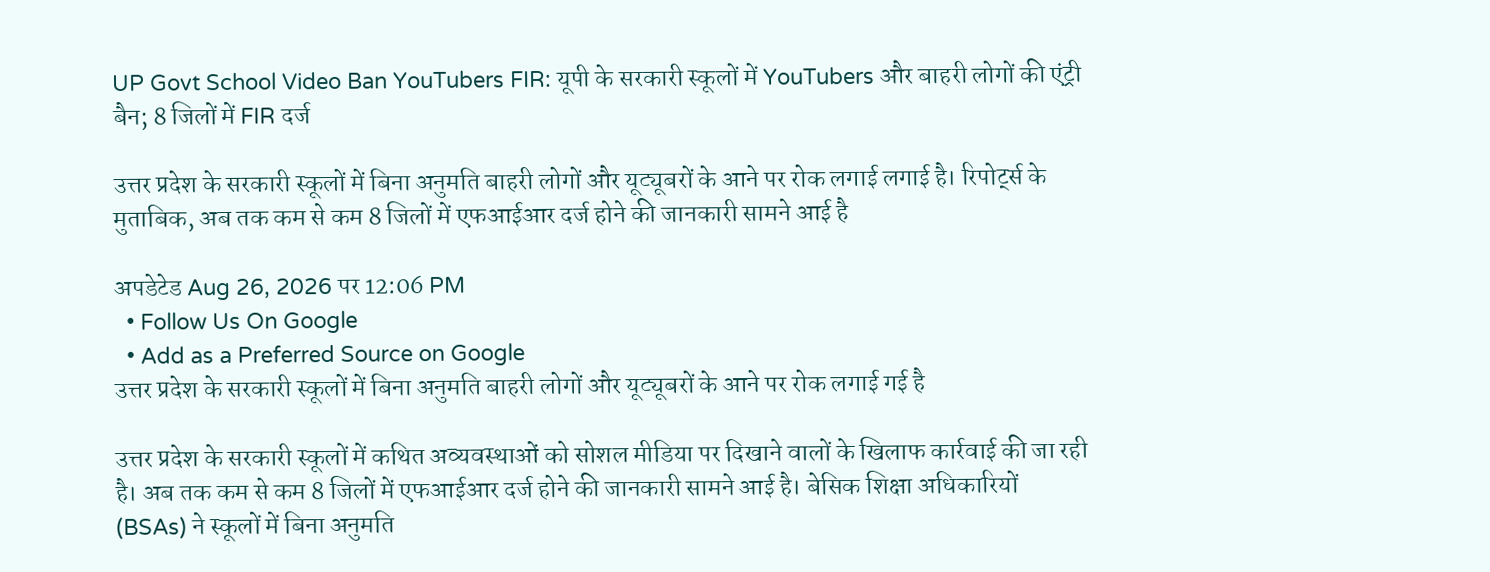UP Govt School Video Ban YouTubers FIR: यूपी के सरकारी स्कूलों में YouTubers और बाहरी लोगों की एंट्री बैन; 8 जिलों में FIR दर्ज

उत्तर प्रदेश के सरकारी स्कूलों में बिना अनुमति बाहरी लोगों और यूट्यूबरों के आने पर रोक लगाई लगाई है। रिपोर्ट्स के मुताबिक, अब तक कम से कम 8 जिलों में एफआईआर दर्ज होने की जानकारी सामने आई है

अपडेटेड Aug 26, 2026 पर 12:06 PM
  • Follow Us On Google
  • Add as a Preferred Source on Google
उत्तर प्रदेश के सरकारी स्कूलों में बिना अनुमति बाहरी लोगों और यूट्यूबरों के आने पर रोक लगाई गई है

उत्तर प्रदेश के सरकारी स्कूलों में कथित अव्यवस्थाओं को सोशल मीडिया पर दिखाने वालों के खिलाफ कार्रवाई की जा रही है। अब तक कम से कम 8 जिलों में एफआईआर दर्ज होने की जानकारी सामने आई है। बेसिक शिक्षा अधिकारियों (BSAs) ने स्कूलों में बिना अनुमति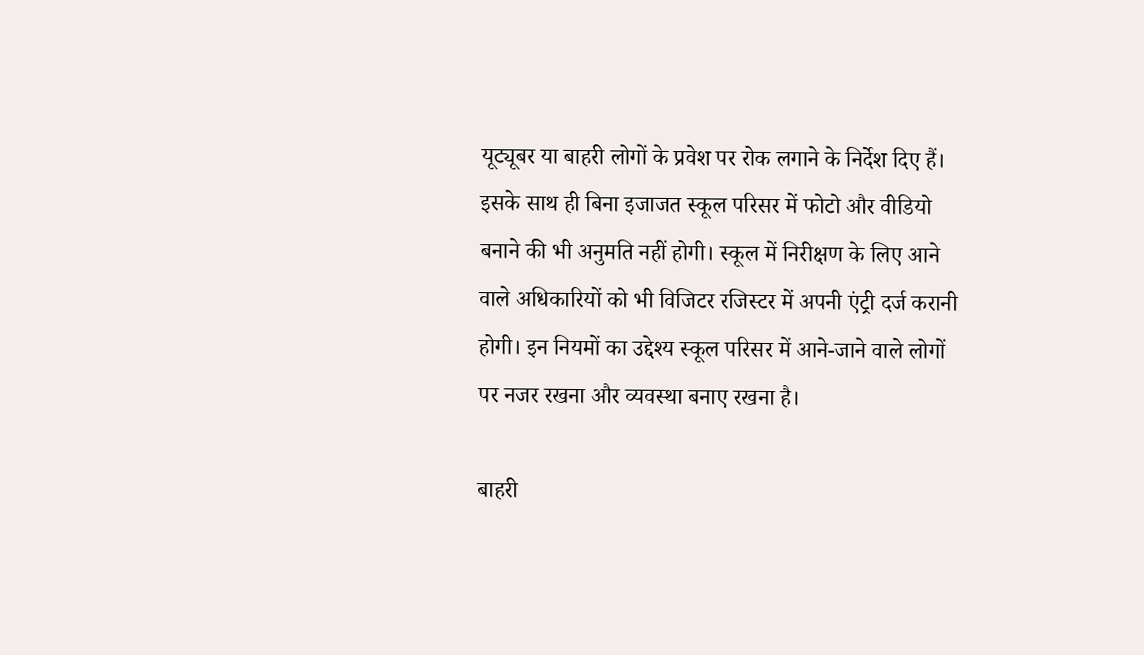यूट्यूबर या बाहरी लोगों के प्रवेश पर रोक लगाने के निर्देश दिए हैं। इसके साथ ही बिना इजाजत स्कूल परिसर में फोटो और वीडियो बनाने की भी अनुमति नहीं होगी। स्कूल में निरीक्षण के लिए आने वाले अधिकारियों को भी विजिटर रजिस्टर में अपनी एंट्री दर्ज करानी होगी। इन नियमों का उद्देश्य स्कूल परिसर में आने-जाने वाले लोगों पर नजर रखना और व्यवस्था बनाए रखना है।

बाहरी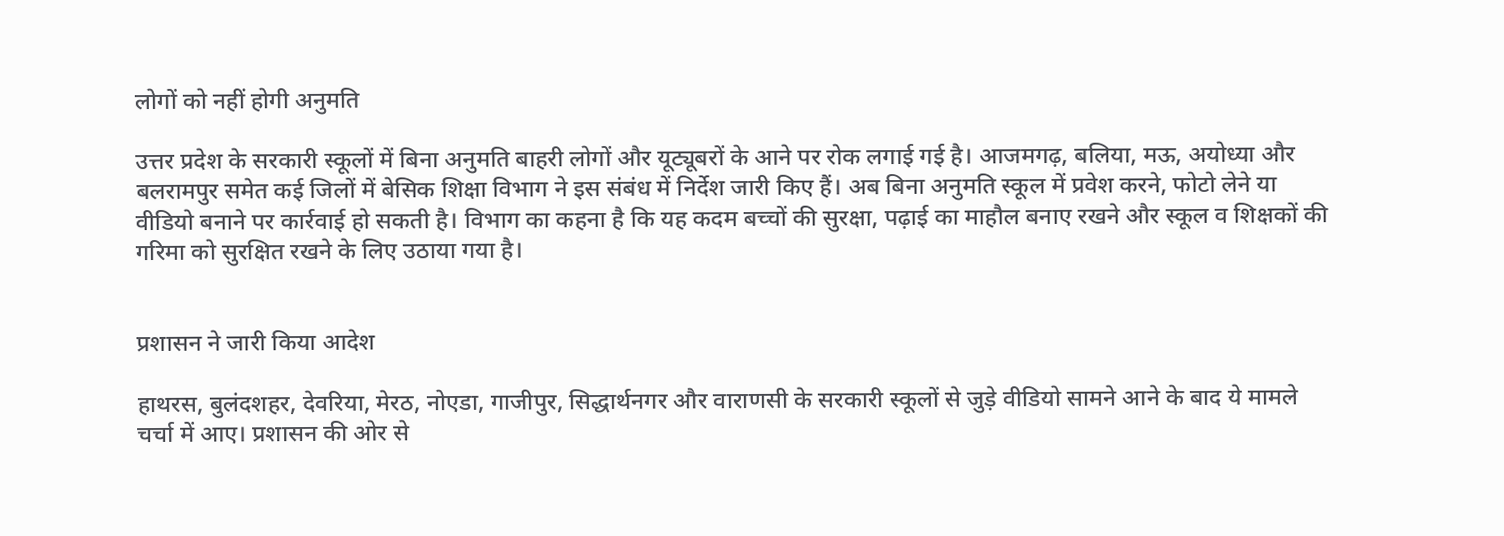लोगों को नहीं होगी अनुमति

उत्तर प्रदेश के सरकारी स्कूलों में बिना अनुमति बाहरी लोगों और यूट्यूबरों के आने पर रोक लगाई गई है। आजमगढ़, बलिया, मऊ, अयोध्या और बलरामपुर समेत कई जिलों में बेसिक शिक्षा विभाग ने इस संबंध में निर्देश जारी किए हैं। अब बिना अनुमति स्कूल में प्रवेश करने, फोटो लेने या वीडियो बनाने पर कार्रवाई हो सकती है। विभाग का कहना है कि यह कदम बच्चों की सुरक्षा, पढ़ाई का माहौल बनाए रखने और स्कूल व शिक्षकों की गरिमा को सुरक्षित रखने के लिए उठाया गया है।


प्रशासन ने जारी किया आदेश

हाथरस, बुलंदशहर, देवरिया, मेरठ, नोएडा, गाजीपुर, सिद्धार्थनगर और वाराणसी के सरकारी स्कूलों से जुड़े वीडियो सामने आने के बाद ये मामले चर्चा में आए। प्रशासन की ओर से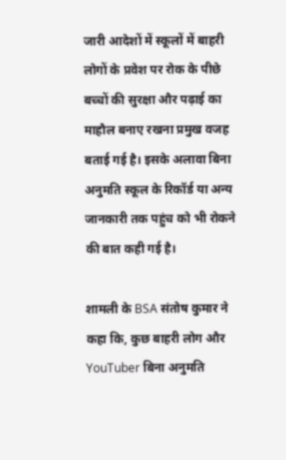जारी आदेशों में स्कूलों में बाहरी लोगों के प्रवेश पर रोक के पीछे बच्चों की सुरक्षा और पढ़ाई का माहौल बनाए रखना प्रमुख वजह बताई गई है। इसके अलावा बिना अनुमति स्कूल के रिकॉर्ड या अन्य जानकारी तक पहुंच को भी रोकने की बात कही गई है।

शामली के BSA संतोष कुमार ने कहा कि, कुछ बाहरी लोग और YouTuber बिना अनुमति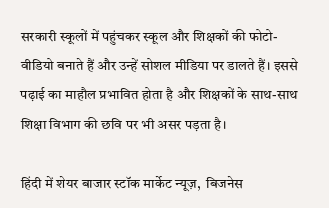सरकारी स्कूलों में पहुंचकर स्कूल और शिक्षकों की फोटो-वीडियो बनाते हैं और उन्हें सोशल मीडिया पर डालते हैं। इससे पढ़ाई का माहौल प्रभावित होता है और शिक्षकों के साथ-साथ शिक्षा विभाग की छवि पर भी असर पड़ता है।

हिंदी में शेयर बाजार स्टॉक मार्केट न्यूज़,  बिजनेस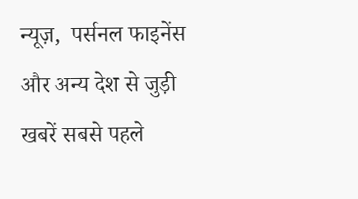न्यूज़,  पर्सनल फाइनेंस और अन्य देश से जुड़ी खबरें सबसे पहले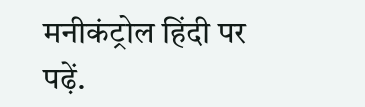मनीकंट्रोल हिंदी पर पढ़ें.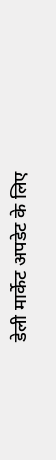डेली मार्केट अपडेट के लिए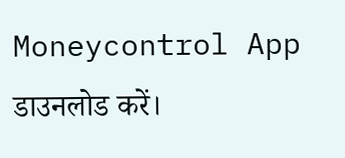Moneycontrol App  डाउनलोड करें।